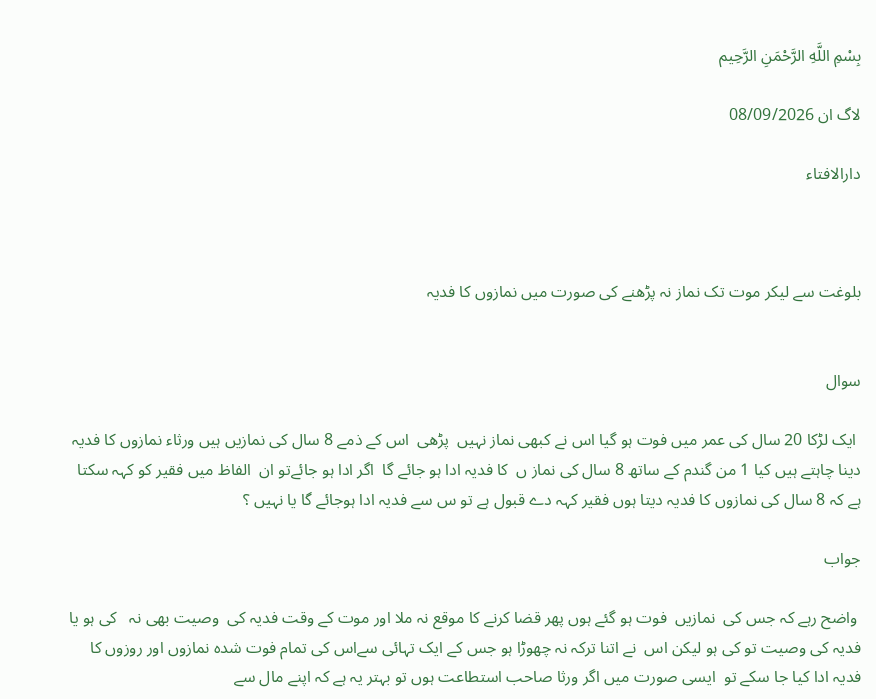بِسْمِ اللَّهِ الرَّحْمَنِ الرَّحِيم

لاگ ان 08/09/2026

دارالافتاء



بلوغت سے لیکر موت تک نماز نہ پڑھنے کی صورت میں نمازوں کا فدیہ


سوال

 ایک لڑکا 20 سال کی عمر میں فوت ہو گیا اس نے کبھی نماز نہیں  پڑھی  اس کے ذمے 8 سال کی نمازیں ہیں ورثاء نمازوں کا فدیہ دینا چاہتے ہیں کیا 1 من گندم کے ساتھ 8 سال کی نماز ں  کا فدیہ ادا ہو جائے گا  اگر ادا ہو جائےتو ان  الفاظ میں فقیر کو کہہ سکتا ہے کہ 8 سال کی نمازوں کا فدیہ دیتا ہوں فقیر کہہ دے قبول ہے تو س سے فدیہ ادا ہوجائے گا یا نہیں ؟

جواب

 واضح رہے کہ جس کی  نمازیں  فوت ہو گئے ہوں پھر قضا کرنے کا موقع نہ ملا اور موت کے وقت فدیہ کی  وصیت بھی نہ   کی ہو یا فدیہ کی وصیت تو کی ہو لیکن اس  نے اتنا ترکہ نہ چھوڑا ہو جس کے ایک تہائی سےاس کی تمام فوت شدہ نمازوں اور روزوں کا فدیہ ادا کیا جا سکے تو  ایسی صورت میں اگر ورثا صاحب استطاعت ہوں تو بہتر یہ ہے کہ اپنے مال سے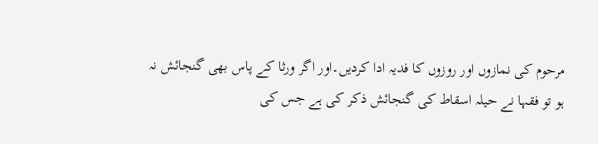مرحوم کی نمازوں اور روزوں کا فدیہ ادا کردیں۔اور اگر ورثا کے پاس بھی گنجائش نہ ہو تو فقہا نے حیلہ اسقاط کی گنجائش ذکر کی ہے جس کی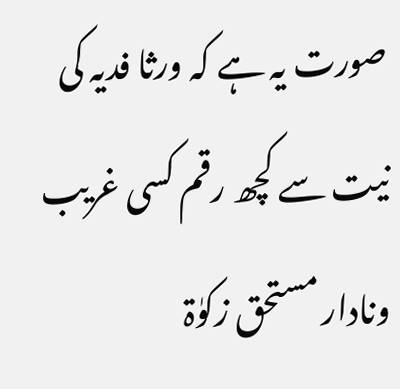صورت یہ ہے کہ ورثا فدیہ کی نیت سے کچھ رقم کسی غریب ونادار مستحق زکوٰۃ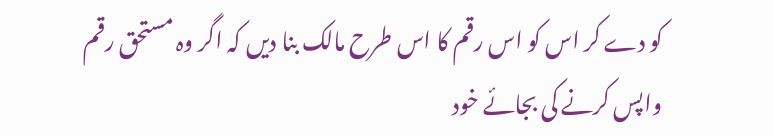کو دے کر اس کو اس رقم کا اس طرح مالک بنا دیں کہ اگر وہ مستحق رقم واپس کرنے کی بجائے خود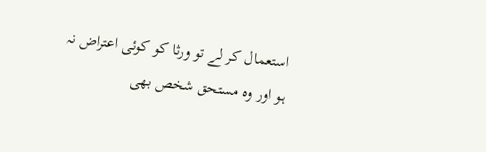استعمال کر لے تو ورثا کو کوئی اعتراض نہ ہو اور وہ مستحق شخص بھی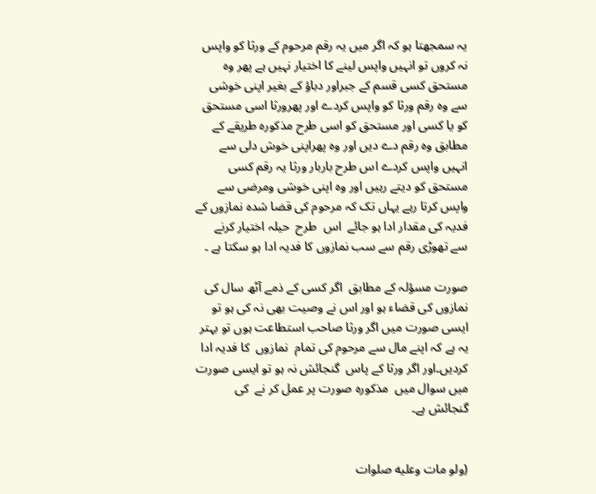یہ سمجھتا ہو کہ اگر میں یہ رقم مرحوم کے ورثا کو واپس نہ کروں تو انہیں واپس لینے کا اختیار نہیں ہے پھر وہ مستحق کسی قسم کے جبراور دباؤ کے بغیر اپنی خوشی سے وہ رقم ورثا کو واپس کردے اور پھرورثا اسی مستحق کو یا کسی اور مستحق کو اسی طرح مذکورہ طریقے کے مطابق وہ رقم دے دیں اور وہ پھراپنی خوش دلی سے انہیں واپس کردے اس طرح باربار ورثا یہ رقم کسی مستحق کو دیتے رہیں اور وہ اپنی خوشی ومرضی سے واپس کرتا رہے یہاں تک کہ مرحوم کی قضا شدہ نمازوں کے فدیہ کی مقدار ادا ہو جائے  اس  طرح  حیلہ اختیار کرنے  سے تھوڑی رقم سے سب نمازوں کا فدیہ ادا ہو سکتا ہے ۔

صورت مسؤلہ کے مطابق  اگر کسی کے ذمے آٹھ سال کی نمازوں کی قضاء ہو اور اس نے وصیت بھی نہ کی ہو تو ایسی صورت میں اگر ورثا صاحب استطاعت ہوں تو بہتر یہ ہے کہ اپنے مال سے مرحوم کی تمام  نمازوں  کا فدیہ ادا کردیں۔اور اگر ورثا کے پاس  گنجائش نہ ہو تو ایسی صورت میں سوال میں  مذکورہ صورت پر عمل کر نے  کی گنجائش ہے۔


(ولو مات وعليه صلوات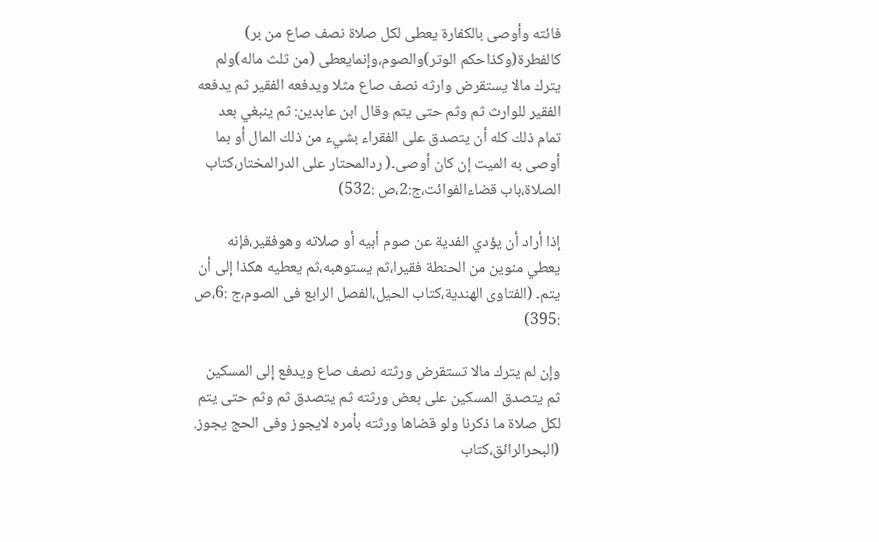فائته وأوصى بالكفارة يعطى لكل صلاة نصف صاع من بر) كالفطرة(وكذاحكم الوتر)والصوم،وإنمايعطى (من ثلث ماله)ولم يترك مالا يستقرض وارثه نصف صاع مثلا ويدفعه الفقير ثم يدفعه الفقير للوارث ثم وثم حتى يتم وقال ابن عابدين: ثم ينبغي بعد تمام ذلك كله أن يتصدق على الفقراء بشيء من ذلك المال أو بما أوصى به الميت إن كان أوصى۔( ردالمحتار علی الدرالمختار،كتاب الصلاة،باب قضاءالفوائت،ج:2،ص :532)

إذا أراد أن يؤدي الفدية عن صوم أبيه أو صلاته وهوفقير،فإنه يعطي منوين من الحنطة فقيرا،ثم يستوهبه،ثم يعطيه هكذا إلى أن يتم۔ (الفتاوى الهندية،كتاب الحيل،الفصل الرابع فى الصوم،ج :6،ص :395)

وإن لم يترك مالا تستقرض ورثته نصف صاع ويدفع إلى المسكين ثم يتصدق المسكين على بعض ورثته ثم يتصدق ثم وثم حتى يتم لكل صلاة ما ذكرنا ولو قضاها ورثته بأمره لايجوز وفى الحج يجوز. (البحرالرائق،كتاب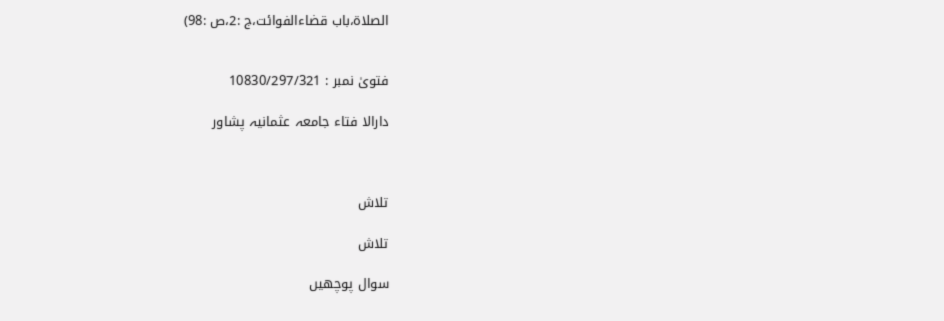الصلاة،باب قضاءالفوائت،ج :2،ص :98)


فتویٰ نمبر : 10830/297/321

دارالا فتاء جامعہ عثمانیہ پشاور



تلاش

تلاش

سوال پوچھیں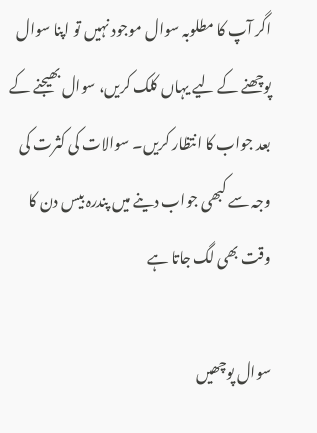اگر آپ کا مطلوبہ سوال موجود نہیں تو اپنا سوال پوچھنے کے لیے یہاں کلک کریں، سوال بھیجنے کے بعد جواب کا انتظار کریں۔ سوالات کی کثرت کی وجہ سے کبھی جواب دینے میں پندرہ بیس دن کا وقت بھی لگ جاتا ہے

سوال پوچھیں